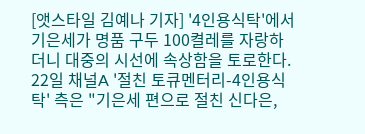[앳스타일 김예나 기자] '4인용식탁'에서 기은세가 명품 구두 100켤레를 자랑하더니 대중의 시선에 속상함을 토로한다.
22일 채널A '절친 토큐멘터리-4인용식탁' 측은 "기은세 편으로 절친 신다은,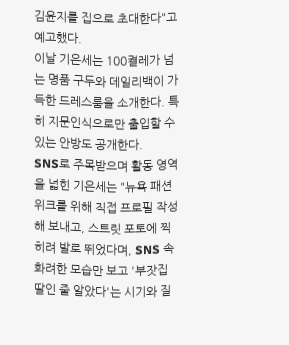김윤지를 집으로 초대한다"고 예고했다.
이날 기은세는 100켤레가 넘는 명품 구두와 데일리백이 가득한 드레스룸을 소개한다. 특히 지문인식으로만 출입할 수 있는 안방도 공개한다.
SNS로 주목받으며 활동 영역을 넓힌 기은세는 "뉴욕 패션위크를 위해 직접 프로필 작성해 보내고, 스트릿 포토에 찍히려 발로 뛰었다며, SNS 속 화려한 모습만 보고 '부잣집 딸인 줄 알았다'는 시기와 질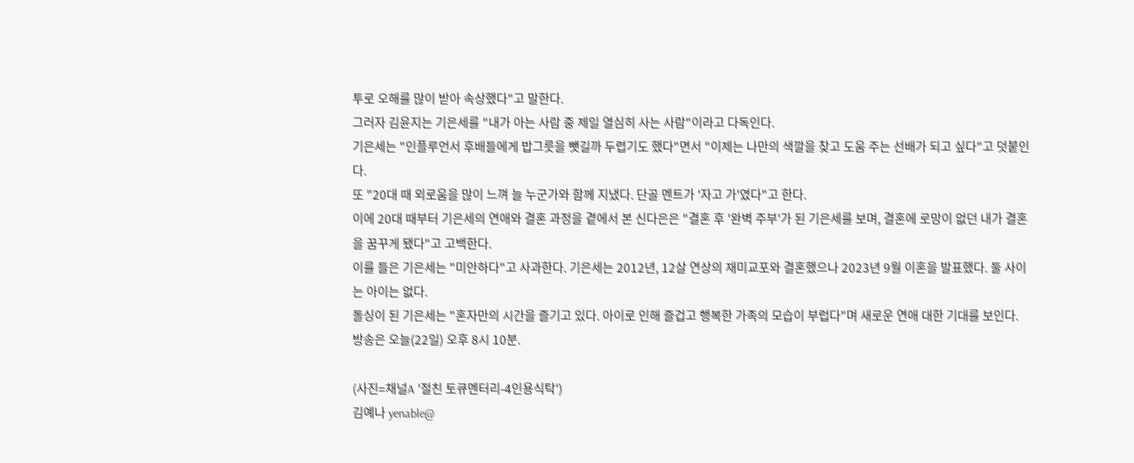투로 오해를 많이 받아 속상했다"고 말한다.
그러자 김윤지는 기은세를 "내가 아는 사람 중 제일 열심히 사는 사람"이라고 다독인다.
기은세는 "인플루언서 후배들에게 밥그릇을 뺏길까 두렵기도 했다"면서 "이제는 나만의 색깔을 찾고 도움 주는 선배가 되고 싶다"고 덧붙인다.
또 "20대 때 외로움을 많이 느껴 늘 누군가와 함께 지냈다. 단골 멘트가 '자고 가'였다"고 한다.
이에 20대 때부터 기은세의 연애와 결혼 과정을 곁에서 본 신다은은 "결혼 후 '완벽 주부'가 된 기은세를 보며, 결혼에 로망이 없던 내가 결혼을 꿈꾸게 됐다"고 고백한다.
이를 들은 기은세는 "미안하다"고 사과한다. 기은세는 2012년, 12살 연상의 재미교포와 결혼했으나 2023년 9월 이혼을 발표했다. 둘 사이는 아이는 없다.
돌싱이 된 기은세는 "혼자만의 시간을 즐기고 있다. 아이로 인해 즐겁고 행복한 가족의 모습이 부럽다"며 새로운 연애 대한 기대를 보인다.
방송은 오늘(22일) 오후 8시 10분.

(사진=채널A '절친 토큐멘터리-4인용식탁')
김예나 yenable@